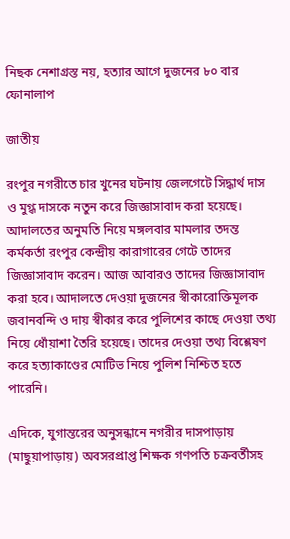নিছক নেশাগ্রস্ত নয়, হত্যার আগে দুজনের ৮০ বার ফোনালাপ

জাতীয়

রংপুর নগরীতে চার খুনের ঘটনায় জেলগেটে সিদ্ধার্থ দাস ও মুগ্ধ দাসকে নতুন করে জিজ্ঞাসাবাদ করা হয়েছে। আদালতের অনুমতি নিয়ে মঙ্গলবার মামলার তদন্ত কর্মকর্তা রংপুর কেন্দ্রীয় কারাগারের গেটে তাদের জিজ্ঞাসাবাদ করেন। আজ আবারও তাদের জিজ্ঞাসাবাদ করা হবে। আদালতে দেওয়া দুজনের স্বীকারোক্তিমূলক জবানবন্দি ও দায় স্বীকার করে পুলিশের কাছে দেওয়া তথ্য নিয়ে ধোঁয়াশা তৈরি হয়েছে। তাদের দেওয়া তথ্য বিশ্লেষণ করে হত্যাকাণ্ডের মোটিভ নিয়ে পুলিশ নিশ্চিত হতে পারেনি।

এদিকে, যুগান্তরের অনুসন্ধানে নগরীর দাসপাড়ায় (মাছুয়াপাড়ায়) অবসরপ্রাপ্ত শিক্ষক গণপতি চক্রবর্তীসহ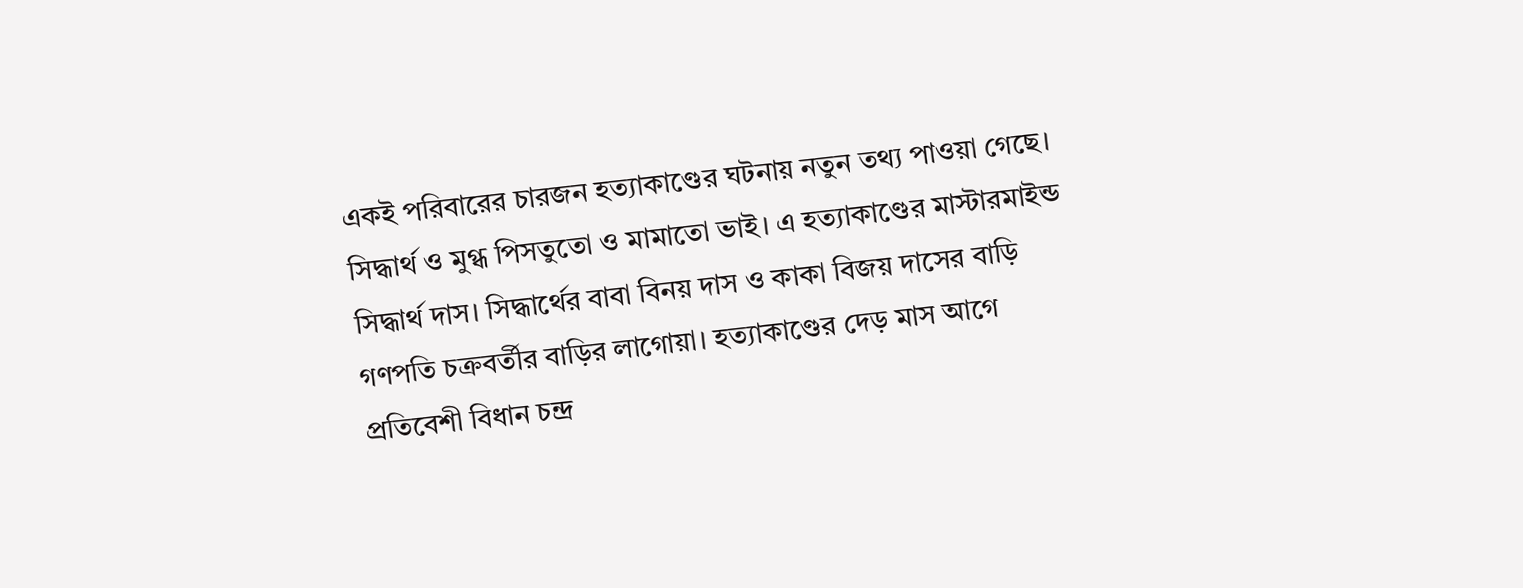একই পরিবারের চারজন হত্যাকাণ্ডের ঘটনায় নতুন তথ্য পাওয়া গেছে। সিদ্ধার্থ ও মুগ্ধ পিসতুতো ও মামাতো ভাই। এ হত্যাকাণ্ডের মাস্টারমাইন্ড সিদ্ধার্থ দাস। সিদ্ধার্থের বাবা বিনয় দাস ও কাকা বিজয় দাসের বাড়ি গণপতি চক্রবর্তীর বাড়ির লাগোয়া। হত্যাকাণ্ডের দেড় মাস আগে প্রতিবেশী বিধান চন্দ্র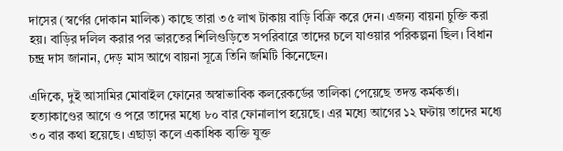দাসের (স্বর্ণের দোকান মালিক) কাছে তারা ৩৫ লাখ টাকায় বাড়ি বিক্রি করে দেন। এজন্য বায়না চুক্তি করা হয়। বাড়ির দলিল করার পর ভারতের শিলিগুড়িতে সপরিবারে তাদের চলে যাওয়ার পরিকল্পনা ছিল। বিধান চন্দ্র্র দাস জানান, দেড় মাস আগে বায়না সূত্রে তিনি জমিটি কিনেছেন।

এদিকে, দুই আসামির মোবাইল ফোনের অস্বাভাবিক কলরেকর্ডের তালিকা পেয়েছে তদন্ত কর্মকর্তা। হত্যাকাণ্ডের আগে ও পরে তাদের মধ্যে ৮০ বার ফোনালাপ হয়েছে। এর মধ্যে আগের ১২ ঘণ্টায় তাদের মধ্যে ৩০ বার কথা হয়েছে। এছাড়া কলে একাধিক ব্যক্তি যুক্ত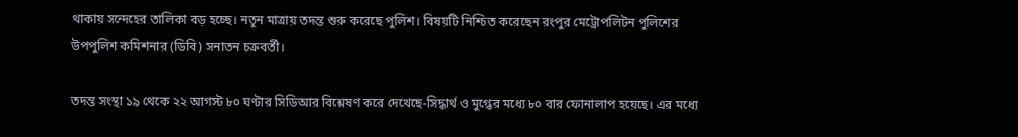থাকায় সন্দেহের তালিকা বড় হচ্ছে। নতুন মাত্রায় তদন্ত শুরু করেছে পুলিশ। বিষয়টি নিশ্চিত করেছেন রংপুর মেট্রোপলিটন পুলিশের উপপুলিশ কমিশনার (ডিবি) সনাতন চক্রবর্তী।

তদন্ত সংস্থা ১৯ থেকে ২২ আগস্ট ৮০ ঘণ্টার সিডিআর বিশ্লেষণ করে দেখেছে-সিদ্ধার্থ ও মুগ্ধের মধ্যে ৮০ বার ফোনালাপ হয়েছে। এর মধ্যে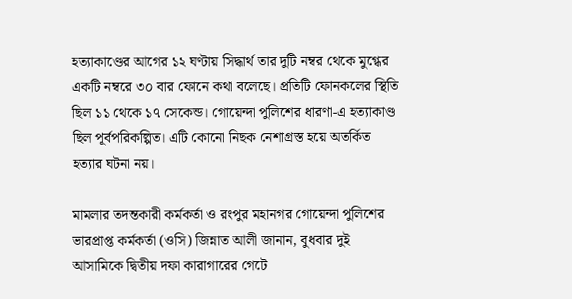হত্যাকাণ্ডের আগের ১২ ঘণ্টায় সিদ্ধার্থ তার দুটি নম্বর থেকে মুগ্ধের একটি নম্বরে ৩০ বার ফোনে কথা বলেছে। প্রতিটি ফোনকলের স্থিতি ছিল ১১ থেকে ১৭ সেকেন্ড। গোয়েন্দা পুলিশের ধারণা-এ হত্যাকাণ্ড ছিল পূর্বপরিকল্পিত। এটি কোনো নিছক নেশাগ্রস্ত হয়ে অতর্কিত হত্যার ঘটনা নয়।

মামলার তদন্তকারী কর্মকর্তা ও রংপুর মহানগর গোয়েন্দা পুলিশের ভারপ্রাপ্ত কর্মকর্তা (ওসি) জিন্নাত আলী জানান, বুধবার দুই আসামিকে দ্বিতীয় দফা কারাগারের গেটে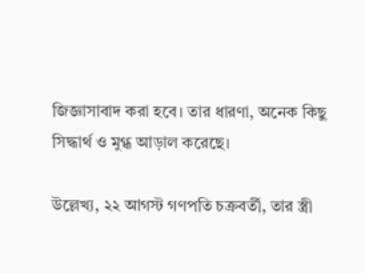জিজ্ঞাসাবাদ করা হবে। তার ধারণা, অনেক কিছু সিদ্ধার্থ ও মুগ্ধ আড়াল করেছে।

উল্লেখ্য, ২২ আগস্ট গণপতি চক্রবর্তী, তার স্ত্রী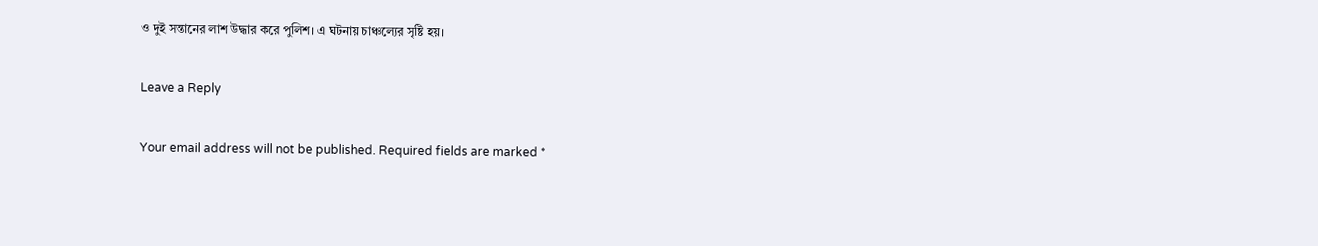ও দুই সন্তানের লাশ উদ্ধার করে পুলিশ। এ ঘটনায় চাঞ্চল্যের সৃষ্টি হয়।

Leave a Reply

Your email address will not be published. Required fields are marked *